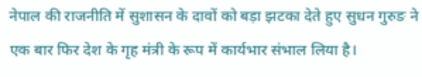नेपाल की राजनीति में सुशासन के दावों को बड़ा झटका देते हुए सुधन गुरुङ ने एक बार फिर देश के गृह मंत्री के रूप में कार्यभार संभाल लिया है।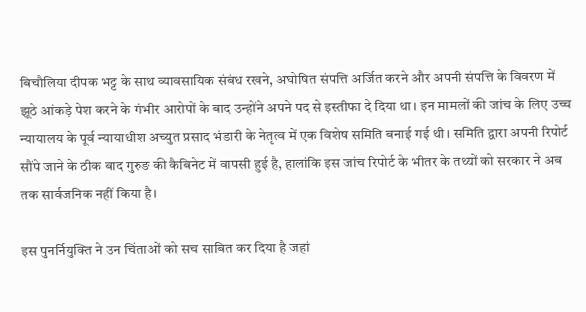बिचौलिया दीपक भट्ट के साथ व्यावसायिक संबंध रखने, अघोषित संपत्ति अर्जित करने और अपनी संपत्ति के विवरण में झूठे आंकड़े पेश करने के गंभीर आरोपों के बाद उन्होंने अपने पद से इस्तीफा दे दिया था। इन मामलों की जांच के लिए उच्च न्यायालय के पूर्व न्यायाधीश अच्युत प्रसाद भंडारी के नेतृत्व में एक विशेष समिति बनाई गई थी। समिति द्वारा अपनी रिपोर्ट सौंपे जाने के ठीक बाद गुरुङ की कैबिनेट में वापसी हुई है, हालांकि इस जांच रिपोर्ट के भीतर के तथ्यों को सरकार ने अब तक सार्वजनिक नहीं किया है।

इस पुनर्नियुक्ति ने उन चिंताओं को सच साबित कर दिया है जहां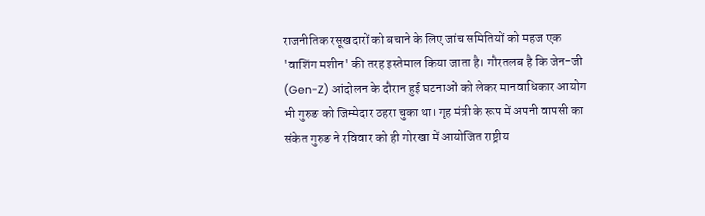राजनीतिक रसूखदारों को बचाने के लिए जांच समितियों को महज एक 'वाशिंग मशीन' की तरह इस्तेमाल किया जाता है। गौरतलब है कि जेन-जी (Gen-Z) आंदोलन के दौरान हुई घटनाओं को लेकर मानवाधिकार आयोग भी गुरुङ को जिम्मेदार ठहरा चुका था। गृह मंत्री के रूप में अपनी वापसी का संकेत गुरुङ ने रविवार को ही गोरखा में आयोजित राष्ट्रीय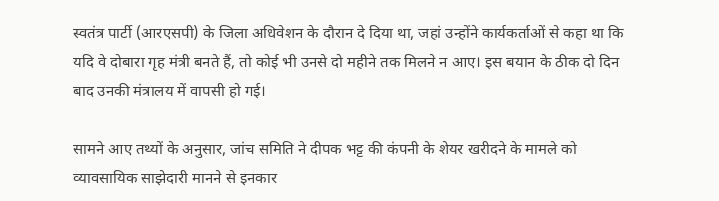स्वतंत्र पार्टी (आरएसपी) के जिला अधिवेशन के दौरान दे दिया था, जहां उन्होंने कार्यकर्ताओं से कहा था कि यदि वे दोबारा गृह मंत्री बनते हैं, तो कोई भी उनसे दो महीने तक मिलने न आए। इस बयान के ठीक दो दिन बाद उनकी मंत्रालय में वापसी हो गई।

सामने आए तथ्यों के अनुसार, जांच समिति ने दीपक भट्ट की कंपनी के शेयर खरीदने के मामले को व्यावसायिक साझेदारी मानने से इनकार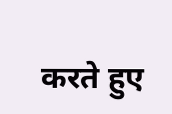करते हुए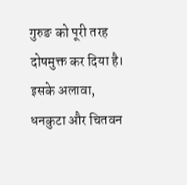गुरुङ को पूरी तरह दोषमुक्त कर दिया है। इसके अलावा, धनकुटा और चितवन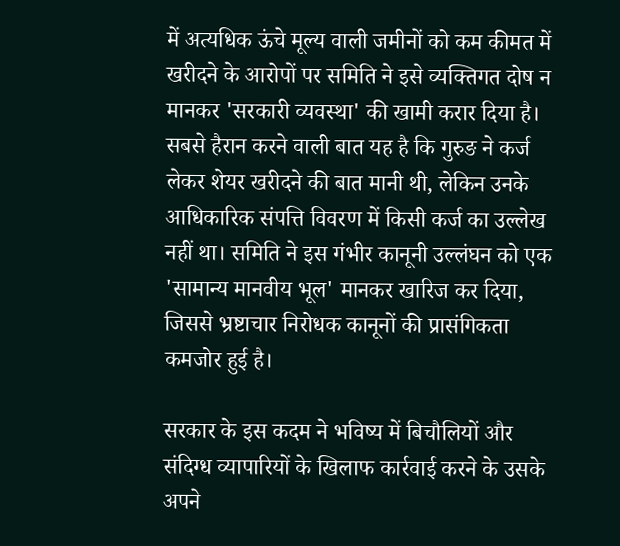में अत्यधिक ऊंचे मूल्य वाली जमीनों को कम कीमत में खरीदने के आरोपों पर समिति ने इसे व्यक्तिगत दोष न मानकर 'सरकारी व्यवस्था' की खामी करार दिया है। सबसे हैरान करने वाली बात यह है कि गुरुङ ने कर्ज लेकर शेयर खरीदने की बात मानी थी, लेकिन उनके आधिकारिक संपत्ति विवरण में किसी कर्ज का उल्लेख नहीं था। समिति ने इस गंभीर कानूनी उल्लंघन को एक 'सामान्य मानवीय भूल' मानकर खारिज कर दिया, जिससे भ्रष्टाचार निरोधक कानूनों की प्रासंगिकता कमजोर हुई है।

सरकार के इस कदम ने भविष्य में बिचौलियों और संदिग्ध व्यापारियों के खिलाफ कार्रवाई करने के उसके अपने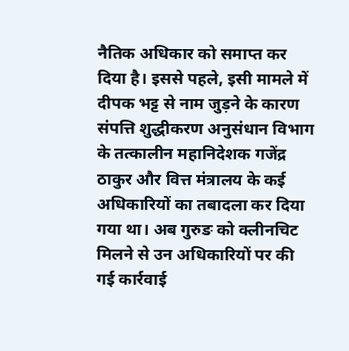नैतिक अधिकार को समाप्त कर दिया है। इससे पहले, इसी मामले में दीपक भट्ट से नाम जुड़ने के कारण संपत्ति शुद्धीकरण अनुसंधान विभाग के तत्कालीन महानिदेशक गजेंद्र ठाकुर और वित्त मंत्रालय के कई अधिकारियों का तबादला कर दिया गया था। अब गुरुङ को क्लीनचिट मिलने से उन अधिकारियों पर की गई कार्रवाई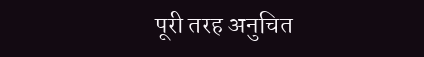पूरी तरह अनुचित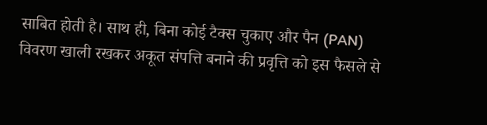साबित होती है। साथ ही, बिना कोई टैक्स चुकाए और पैन (PAN) विवरण खाली रखकर अकूत संपत्ति बनाने की प्रवृत्ति को इस फैसले से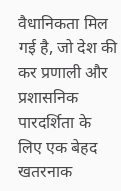वैधानिकता मिल गई है, जो देश की कर प्रणाली और प्रशासनिक पारदर्शिता के लिए एक बेहद खतरनाक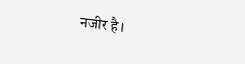नजीर है।